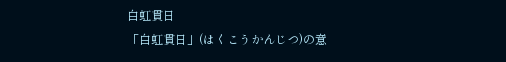白虹貫日
「白虹貫日」(はくこうかんじつ)の意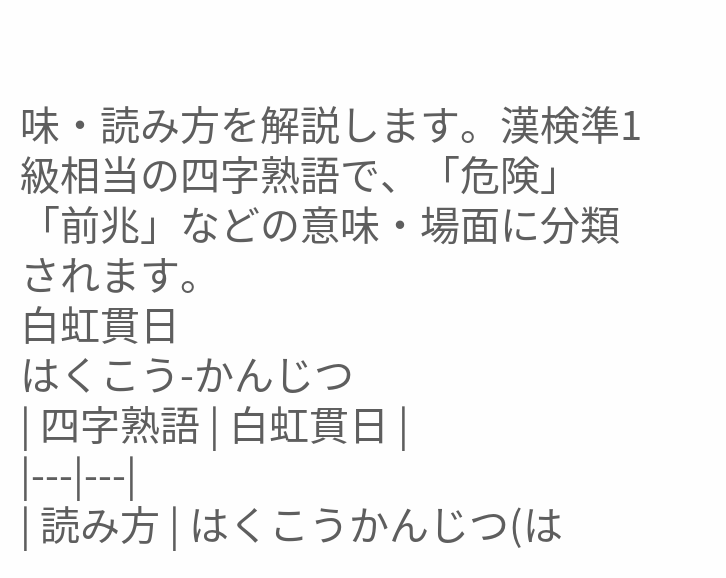味・読み方を解説します。漢検準1級相当の四字熟語で、「危険」「前兆」などの意味・場面に分類されます。
白虹貫日
はくこう-かんじつ
| 四字熟語 | 白虹貫日 |
|---|---|
| 読み方 | はくこうかんじつ(は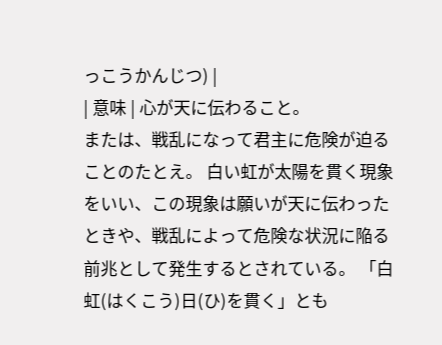っこうかんじつ) |
| 意味 | 心が天に伝わること。
または、戦乱になって君主に危険が迫ることのたとえ。 白い虹が太陽を貫く現象をいい、この現象は願いが天に伝わったときや、戦乱によって危険な状況に陥る前兆として発生するとされている。 「白虹(はくこう)日(ひ)を貫く」とも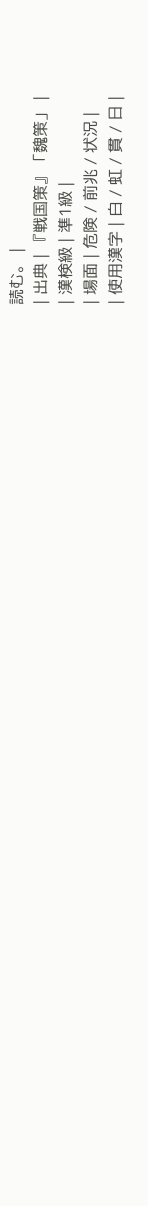読む。 |
| 出典 | 『戦国策』「魏策」 |
| 漢検級 | 準1級 |
| 場面 | 危険 / 前兆 / 状況 |
| 使用漢字 | 白 / 虹 / 貫 / 日 |